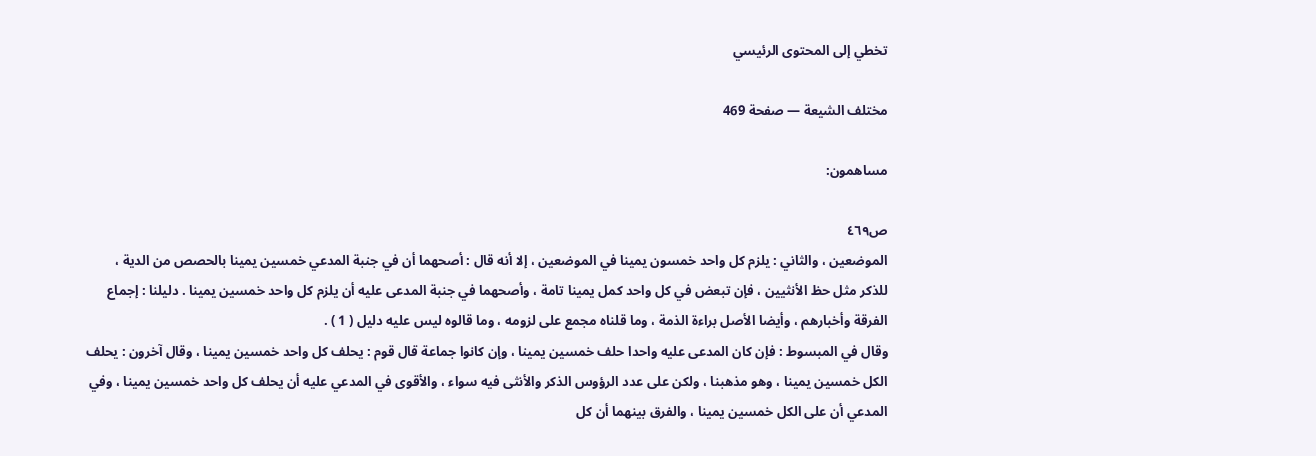تخطي إلى المحتوى الرئيسي

مختلف الشيعة — صفحة 469

مساهمون:

ص٤٦٩
الموضعين ، والثاني : يلزم كل واحد خمسون يمينا في الموضعين ، إلا أنه قال : أصحهما أن في جنبة المدعي خمسين يمينا بالحصص من الدية ، للذكر مثل حظ الأنثيين ، فإن تبعض في كل واحد كمل يمينا تامة ، وأصحهما في جنبة المدعى عليه أن يلزم كل واحد خمسين يمينا . دليلنا : إجماع الفرقة وأخبارهم ، وأيضا الأصل براءة الذمة ، وما قلناه مجمع على لزومه ، وما قالوه ليس عليه دليل ( 1 ) .
وقال في المبسوط : فإن كان المدعى عليه واحدا حلف خمسين يمينا ، وإن كانوا جماعة قال قوم : يحلف كل واحد خمسين يمينا ، وقال آخرون : يحلف الكل خمسين يمينا ، وهو مذهبنا ، ولكن على عدد الرؤوس الذكر والأنثى فيه سواء ، والأقوى في المدعي عليه أن يحلف كل واحد خمسين يمينا ، وفي المدعي أن على الكل خمسين يمينا ، والفرق بينهما أن كل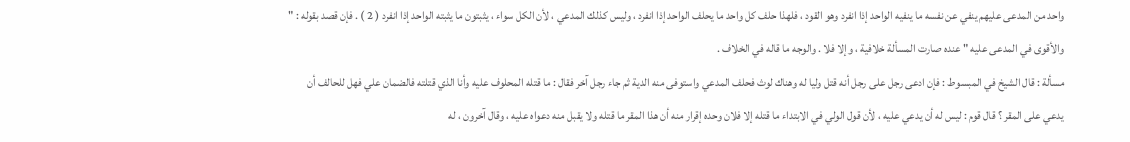واحد من المدعى عليهم ينفي عن نفسه ما ينفيه الواحد إذا انفرد وهو القود ، فلهذا حلف كل واحد ما يحلف الواحد إذا انفرد ، وليس كذلك المدعي ، لأن الكل سواء ، يثبتون ما يثبته الواحد إذا انفرد ( 2 ) . فإن قصد بقوله : " والأقوى في المدعى عليه " عنده صارت المسألة خلافية ، وإلا فلا . والوجه ما قاله في الخلاف .
مسألة : قال الشيخ في المبسوط : فإن ادعى رجل على رجل أنه قتل وليا له وهناك لوث فحلف المدعي واستوفى منه الدية ثم جاء رجل آخر فقال : ما قتله المحلوف عليه وأنا الذي قتلته فالضمان علي فهل للحالف أن يدعي على المقر ؟ قال قوم : ليس له أن يدعي عليه ، لأن قول الولي في الابتداء ما قتله إلا فلان وحده إقرار منه أن هذا المقر ما قتله ولا يقبل منه دعواه عليه ، وقال آخرون ، له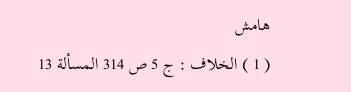هامش
( 1 ) الخلاف : ج 5 ص 314 المسألة 13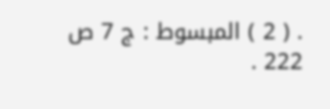. ( 2 ) المبسوط : ج 7 ص 222 .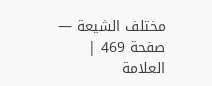مختلف الشيعة — صفحة 469 | العلامة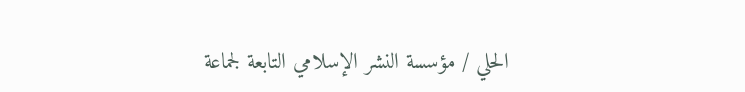الحلي / مؤسسة النشر الإسلامي التابعة لجماعة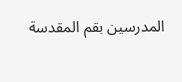المدرسين بقم المقدسة